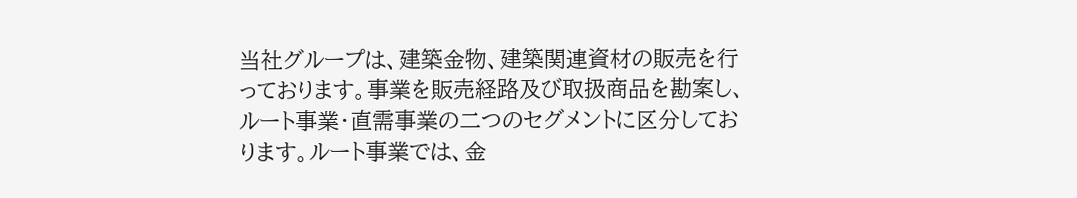当社グループは、建築金物、建築関連資材の販売を行っております。事業を販売経路及び取扱商品を勘案し、ルート事業・直需事業の二つのセグメントに区分しております。ルート事業では、金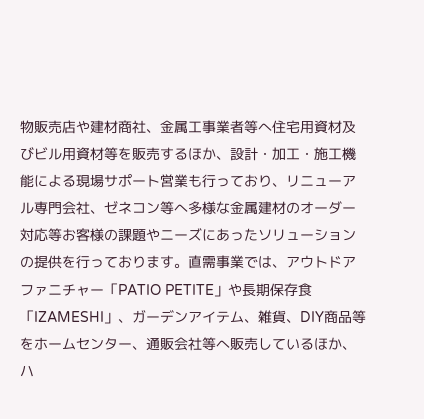物販売店や建材商社、金属工事業者等へ住宅用資材及びビル用資材等を販売するほか、設計・加工・施工機能による現場サポート営業も行っており、リニューアル専門会社、ゼネコン等へ多様な金属建材のオーダー対応等お客様の課題やニーズにあったソリューションの提供を行っております。直需事業では、アウトドアファニチャー「PATIO PETITE」や長期保存食「IZAMESHI」、ガーデンアイテム、雑貨、DIY商品等をホームセンター、通販会社等へ販売しているほか、ハ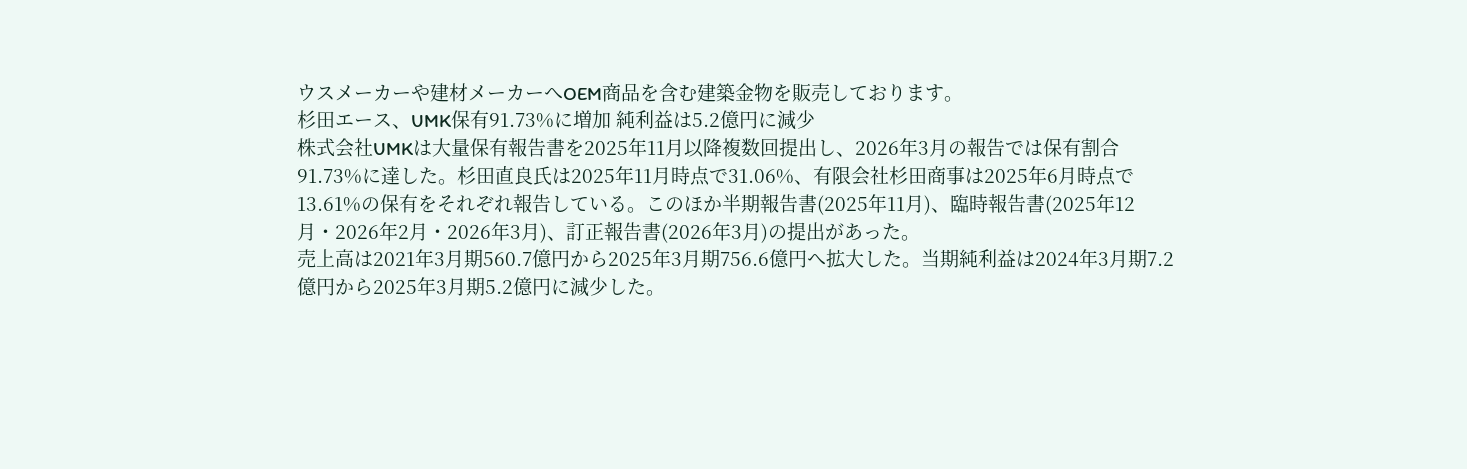ウスメーカーや建材メーカーへOEM商品を含む建築金物を販売しております。
杉田エース、UMK保有91.73%に増加 純利益は5.2億円に減少
株式会社UMKは大量保有報告書を2025年11月以降複数回提出し、2026年3月の報告では保有割合91.73%に達した。杉田直良氏は2025年11月時点で31.06%、有限会社杉田商事は2025年6月時点で13.61%の保有をそれぞれ報告している。このほか半期報告書(2025年11月)、臨時報告書(2025年12月・2026年2月・2026年3月)、訂正報告書(2026年3月)の提出があった。
売上高は2021年3月期560.7億円から2025年3月期756.6億円へ拡大した。当期純利益は2024年3月期7.2億円から2025年3月期5.2億円に減少した。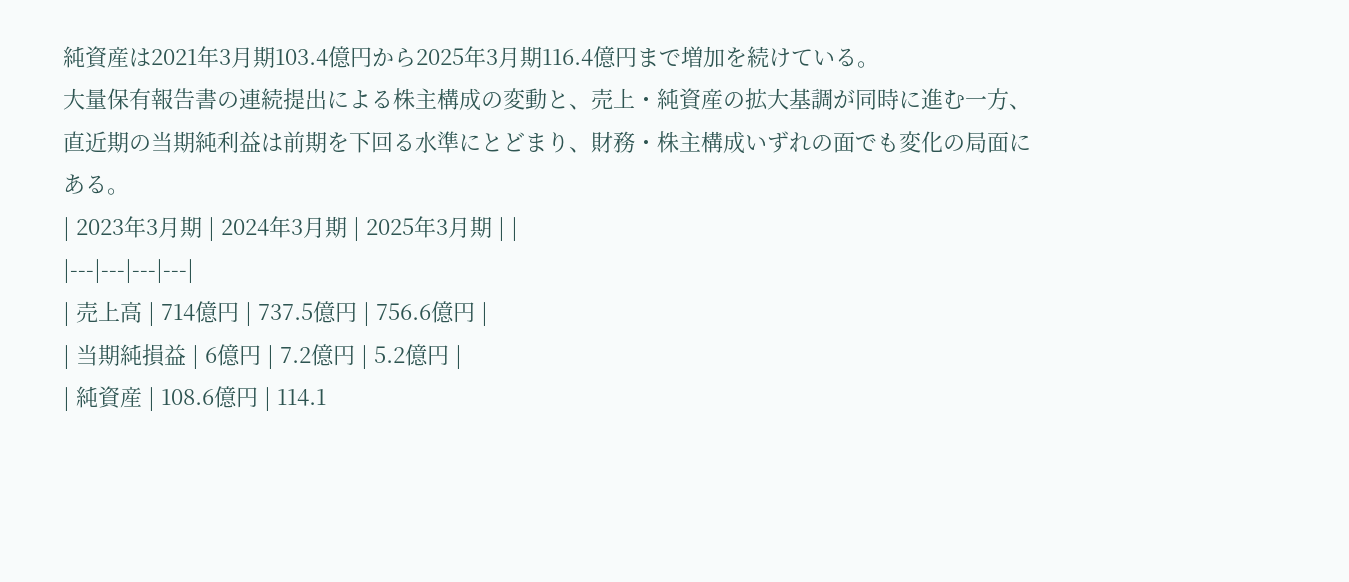純資産は2021年3月期103.4億円から2025年3月期116.4億円まで増加を続けている。
大量保有報告書の連続提出による株主構成の変動と、売上・純資産の拡大基調が同時に進む一方、直近期の当期純利益は前期を下回る水準にとどまり、財務・株主構成いずれの面でも変化の局面にある。
| 2023年3月期 | 2024年3月期 | 2025年3月期 | |
|---|---|---|---|
| 売上高 | 714億円 | 737.5億円 | 756.6億円 |
| 当期純損益 | 6億円 | 7.2億円 | 5.2億円 |
| 純資産 | 108.6億円 | 114.1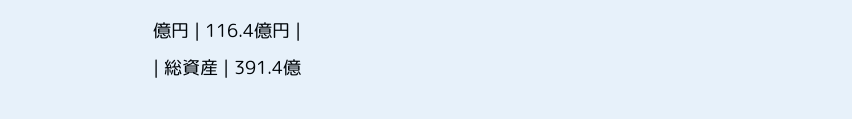億円 | 116.4億円 |
| 総資産 | 391.4億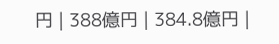円 | 388億円 | 384.8億円 |